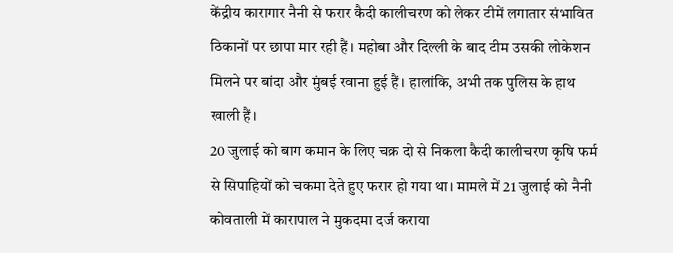केंद्रीय कारागार नैनी से फरार कैदी कालीचरण को लेकर टीमें लगातार संभावित ठिकानों पर छापा मार रही हैं। महोबा और दिल्ली के बाद टीम उसकी लोकेशन मिलने पर बांदा और मुंबई रवाना हुई हैं। हालांकि, अभी तक पुलिस के हाथ खाली हैं।
20 जुलाई को बाग कमान के लिए चक्र दो से निकला कैदी कालीचरण कृषि फर्म से सिपाहियों को चकमा देते हुए फरार हो गया था। मामले में 21 जुलाई को नैनी कोवताली में कारापाल ने मुकदमा दर्ज कराया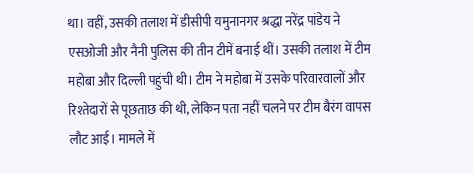था। वहीं, उसकी तलाश में डीसीपी यमुनानगर श्रद्धा नरेंद्र पांडेय ने एसओजी और नैनी पुलिस की तीन टीमें बनाई थीं। उसकी तलाश में टीम महोबा और दिल्ली पहुंची थी। टीम ने महोबा में उसके परिवारवालों और रिश्तेदारों से पूछताछ की थी, लेकिन पता नहीं चलने पर टीम बैरंग वापस लौट आई। मामले में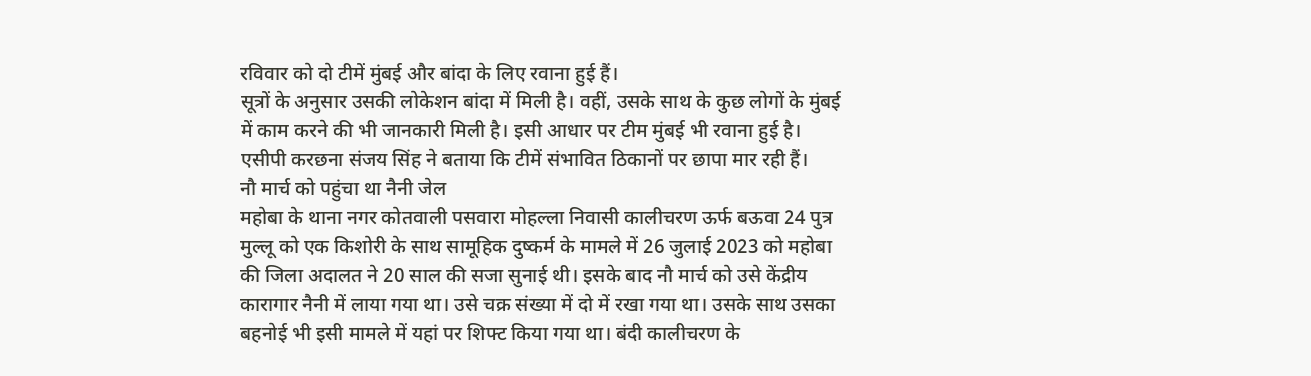रविवार को दो टीमें मुंबई और बांदा के लिए रवाना हुई हैं।
सूत्रों के अनुसार उसकी लोकेशन बांदा में मिली है। वहीं, उसके साथ के कुछ लोगों के मुंबई में काम करने की भी जानकारी मिली है। इसी आधार पर टीम मुंबई भी रवाना हुई है। एसीपी करछना संजय सिंह ने बताया कि टीमें संभावित ठिकानों पर छापा मार रही हैं।
नौ मार्च को पहुंचा था नैनी जेल
महोबा के थाना नगर कोतवाली पसवारा मोहल्ला निवासी कालीचरण ऊर्फ बऊवा 24 पुत्र मुल्लू को एक किशोरी के साथ सामूहिक दुष्कर्म के मामले में 26 जुलाई 2023 को महोबा की जिला अदालत ने 20 साल की सजा सुनाई थी। इसके बाद नौ मार्च को उसे केंद्रीय कारागार नैनी में लाया गया था। उसे चक्र संख्या में दो में रखा गया था। उसके साथ उसका बहनोई भी इसी मामले में यहां पर शिफ्ट किया गया था। बंदी कालीचरण के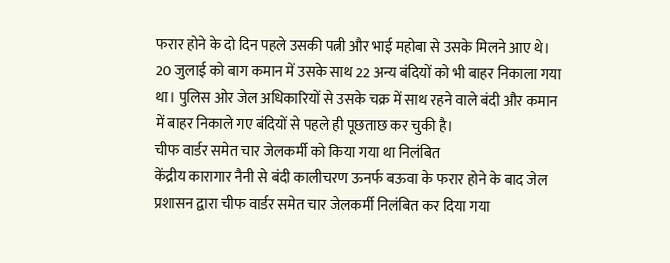फरार होने के दो दिन पहले उसकी पत्नी और भाई महोबा से उसके मिलने आए थे। 20 जुलाई को बाग कमान में उसके साथ 22 अन्य बंदियों को भी बाहर निकाला गया था। पुलिस ओर जेल अधिकारियों से उसके चक्र में साथ रहने वाले बंदी और कमान में बाहर निकाले गए बंदियों से पहले ही पूछताछ कर चुकी है।
चीफ वार्डर समेत चार जेलकर्मी को किया गया था निलंबित
केंद्रीय कारागार नैनी से बंदी कालीचरण ऊनर्फ बऊवा के फरार होने के बाद जेल प्रशासन द्वारा चीफ वार्डर समेत चार जेलकर्मी निलंबित कर दिया गया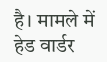है। मामले में हेड वार्डर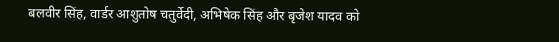बलवीर सिंह, वार्डर आशुतोष चतुर्वेदी, अभिषेक सिंह और बृजेश यादव को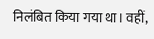निलंबित किया गया था। वहीं,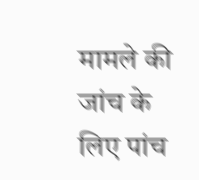मामले की जांच के लिए पांच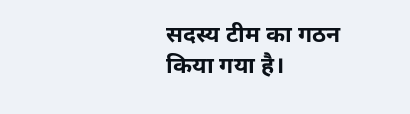सदस्य टीम का गठन किया गया है।